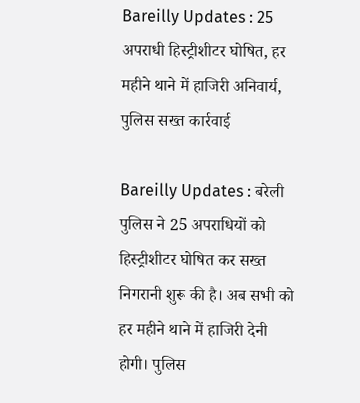Bareilly Updates : 25 अपराधी हिस्ट्रीशीटर घोषित, हर महीने थाने में हाजिरी अनिवार्य, पुलिस सख्त कार्रवाई

Bareilly Updates : बरेली पुलिस ने 25 अपराधियों को हिस्ट्रीशीटर घोषित कर सख्त निगरानी शुरू की है। अब सभी को हर महीने थाने में हाजिरी देनी होगी। पुलिस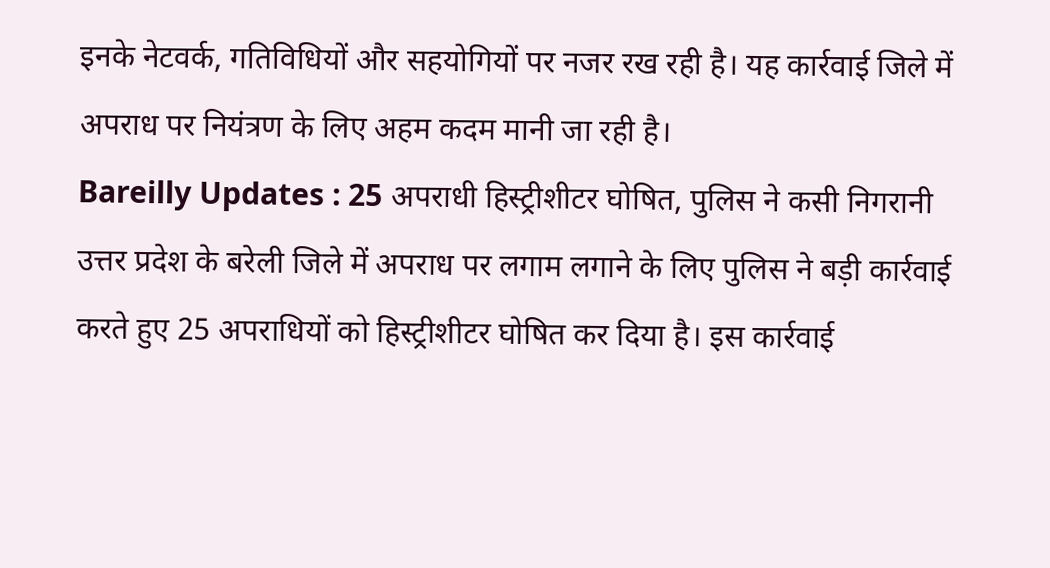इनके नेटवर्क, गतिविधियों और सहयोगियों पर नजर रख रही है। यह कार्रवाई जिले में अपराध पर नियंत्रण के लिए अहम कदम मानी जा रही है।
Bareilly Updates : 25 अपराधी हिस्ट्रीशीटर घोषित, पुलिस ने कसी निगरानी
उत्तर प्रदेश के बरेली जिले में अपराध पर लगाम लगाने के लिए पुलिस ने बड़ी कार्रवाई करते हुए 25 अपराधियों को हिस्ट्रीशीटर घोषित कर दिया है। इस कार्रवाई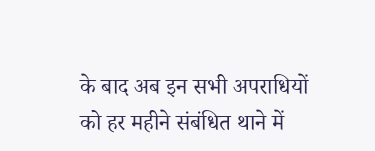के बाद अब इन सभी अपराधियों को हर महीने संबंधित थाने में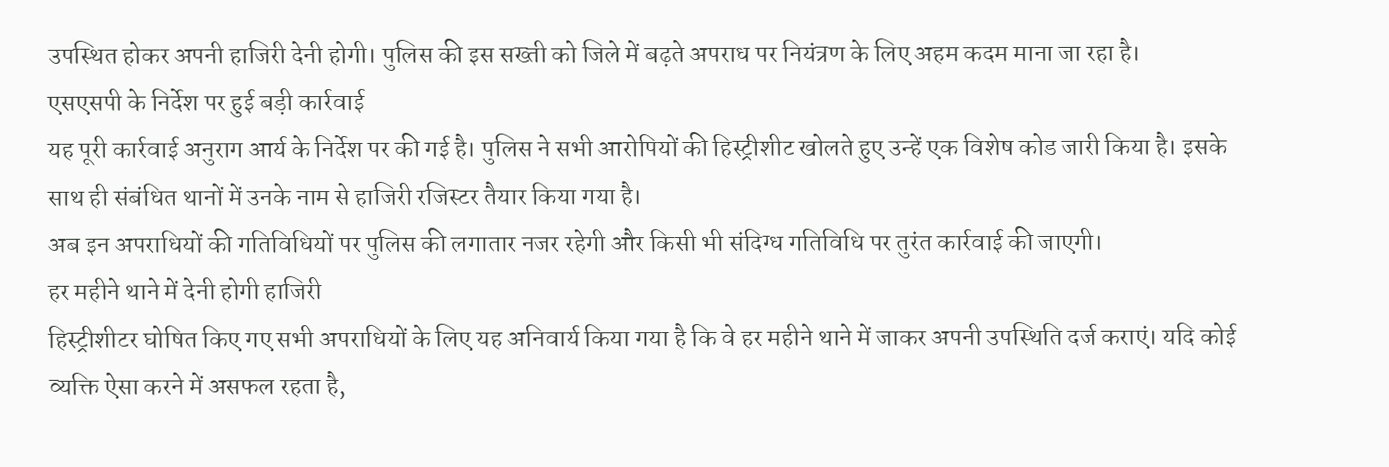उपस्थित होकर अपनी हाजिरी देनी होगी। पुलिस की इस सख्ती को जिले में बढ़ते अपराध पर नियंत्रण के लिए अहम कदम माना जा रहा है।
एसएसपी के निर्देश पर हुई बड़ी कार्रवाई
यह पूरी कार्रवाई अनुराग आर्य के निर्देश पर की गई है। पुलिस ने सभी आरोपियों की हिस्ट्रीशीट खोलते हुए उन्हें एक विशेष कोड जारी किया है। इसके साथ ही संबंधित थानों में उनके नाम से हाजिरी रजिस्टर तैयार किया गया है।
अब इन अपराधियों की गतिविधियों पर पुलिस की लगातार नजर रहेगी और किसी भी संदिग्ध गतिविधि पर तुरंत कार्रवाई की जाएगी।
हर महीने थाने में देनी होगी हाजिरी
हिस्ट्रीशीटर घोषित किए गए सभी अपराधियों के लिए यह अनिवार्य किया गया है कि वे हर महीने थाने में जाकर अपनी उपस्थिति दर्ज कराएं। यदि कोई व्यक्ति ऐसा करने में असफल रहता है,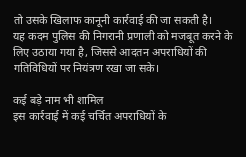तो उसके खिलाफ कानूनी कार्रवाई की जा सकती है।
यह कदम पुलिस की निगरानी प्रणाली को मजबूत करने के लिए उठाया गया है, जिससे आदतन अपराधियों की गतिविधियों पर नियंत्रण रखा जा सके।

कई बड़े नाम भी शामिल
इस कार्रवाई में कई चर्चित अपराधियों के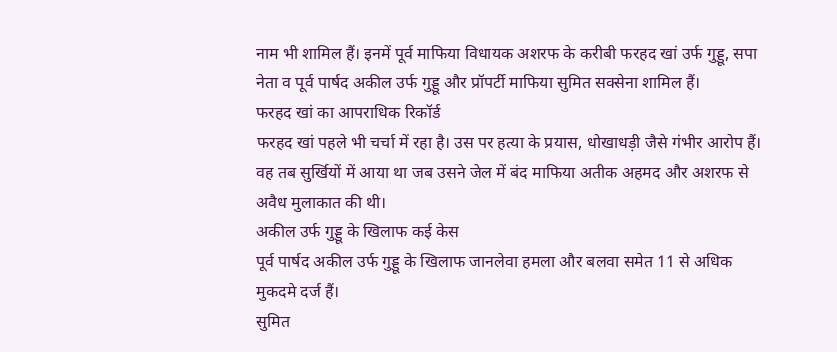नाम भी शामिल हैं। इनमें पूर्व माफिया विधायक अशरफ के करीबी फरहद खां उर्फ गुड्डू, सपा नेता व पूर्व पार्षद अकील उर्फ गुड्डू और प्रॉपर्टी माफिया सुमित सक्सेना शामिल हैं।
फरहद खां का आपराधिक रिकॉर्ड
फरहद खां पहले भी चर्चा में रहा है। उस पर हत्या के प्रयास, धोखाधड़ी जैसे गंभीर आरोप हैं। वह तब सुर्खियों में आया था जब उसने जेल में बंद माफिया अतीक अहमद और अशरफ से अवैध मुलाकात की थी।
अकील उर्फ गुड्डू के खिलाफ कई केस
पूर्व पार्षद अकील उर्फ गुड्डू के खिलाफ जानलेवा हमला और बलवा समेत 11 से अधिक मुकदमे दर्ज हैं।
सुमित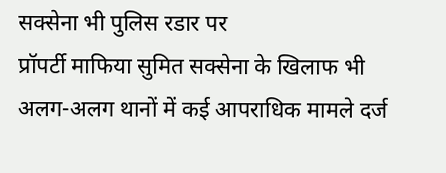सक्सेना भी पुलिस रडार पर
प्रॉपर्टी माफिया सुमित सक्सेना के खिलाफ भी अलग-अलग थानों में कई आपराधिक मामले दर्ज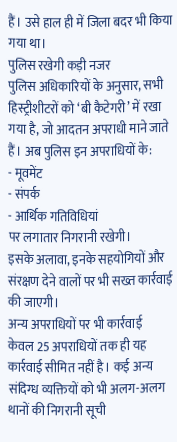हैं। उसे हाल ही में जिला बदर भी किया गया था।
पुलिस रखेगी कड़ी नजर
पुलिस अधिकारियों के अनुसार, सभी हिस्ट्रीशीटरों को ‘बी कैटेगरी’ में रखा गया है, जो आदतन अपराधी माने जाते हैं। अब पुलिस इन अपराधियों के:
- मूवमेंट
- संपर्क
- आर्थिक गतिविधियां
पर लगातार निगरानी रखेगी।
इसके अलावा, इनके सहयोगियों और संरक्षण देने वालों पर भी सख्त कार्रवाई की जाएगी।
अन्य अपराधियों पर भी कार्रवाई
केवल 25 अपराधियों तक ही यह कार्रवाई सीमित नहीं है। कई अन्य संदिग्ध व्यक्तियों को भी अलग-अलग थानों की निगरानी सूची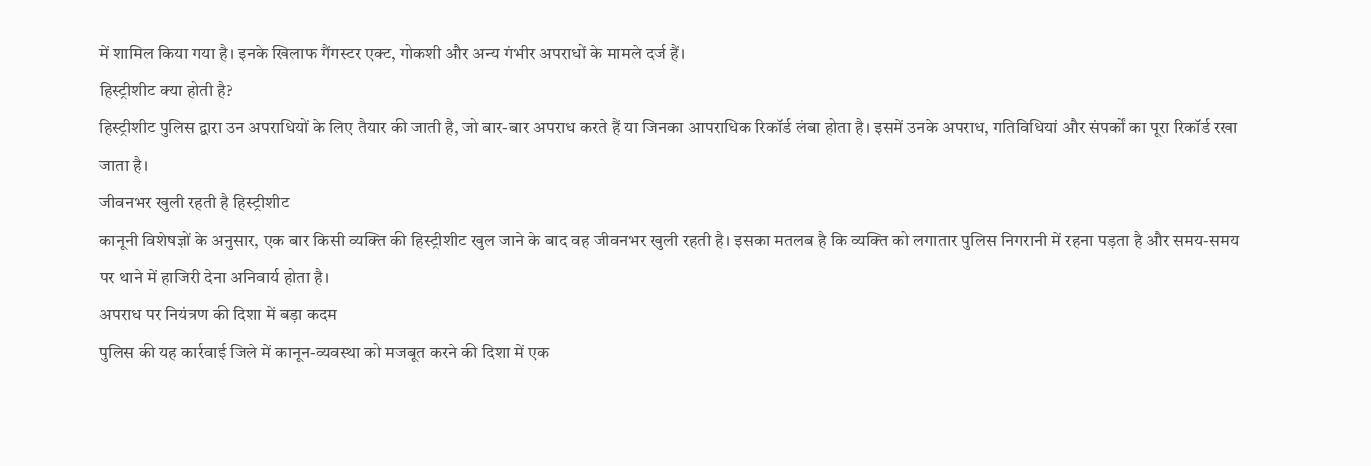में शामिल किया गया है। इनके खिलाफ गैंगस्टर एक्ट, गोकशी और अन्य गंभीर अपराधों के मामले दर्ज हैं।
हिस्ट्रीशीट क्या होती है?
हिस्ट्रीशीट पुलिस द्वारा उन अपराधियों के लिए तैयार की जाती है, जो बार-बार अपराध करते हैं या जिनका आपराधिक रिकॉर्ड लंबा होता है। इसमें उनके अपराध, गतिविधियां और संपर्कों का पूरा रिकॉर्ड रखा जाता है।
जीवनभर खुली रहती है हिस्ट्रीशीट
कानूनी विशेषज्ञों के अनुसार, एक बार किसी व्यक्ति की हिस्ट्रीशीट खुल जाने के बाद वह जीवनभर खुली रहती है। इसका मतलब है कि व्यक्ति को लगातार पुलिस निगरानी में रहना पड़ता है और समय-समय पर थाने में हाजिरी देना अनिवार्य होता है।
अपराध पर नियंत्रण की दिशा में बड़ा कदम
पुलिस की यह कार्रवाई जिले में कानून-व्यवस्था को मजबूत करने की दिशा में एक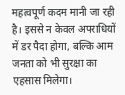महत्वपूर्ण कदम मानी जा रही है। इससे न केवल अपराधियों में डर पैदा होगा, बल्कि आम जनता को भी सुरक्षा का एहसास मिलेगा।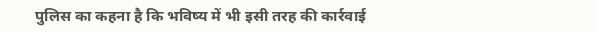पुलिस का कहना है कि भविष्य में भी इसी तरह की कार्रवाई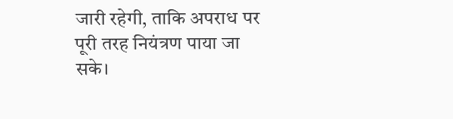जारी रहेगी, ताकि अपराध पर पूरी तरह नियंत्रण पाया जा सके।